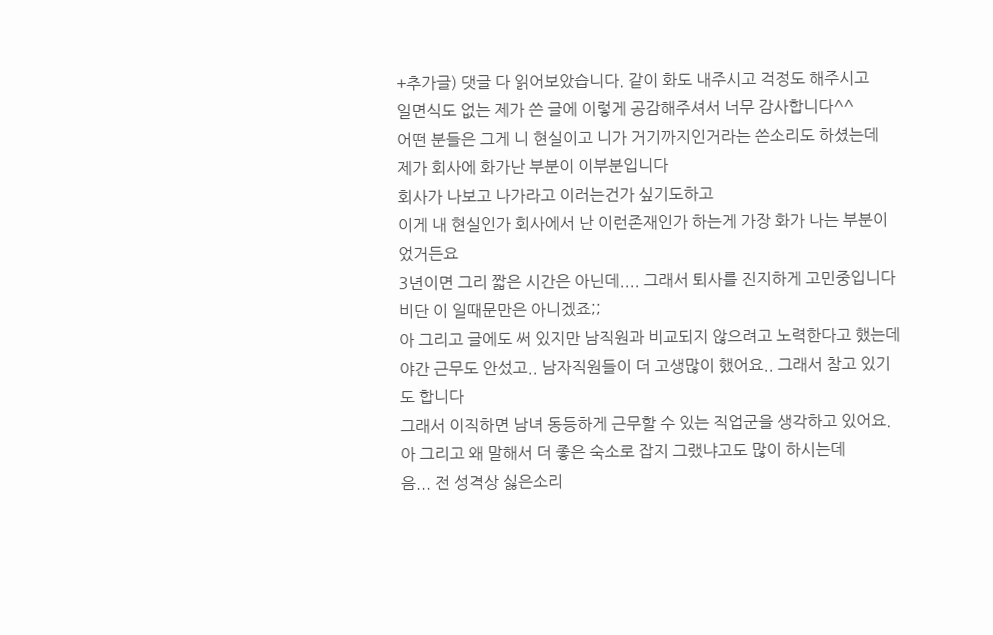+추가글) 댓글 다 읽어보았습니다. 같이 화도 내주시고 걱정도 해주시고
일면식도 없는 제가 쓴 글에 이렇게 공감해주셔서 너무 감사합니다^^
어떤 분들은 그게 니 현실이고 니가 거기까지인거라는 쓴소리도 하셨는데
제가 회사에 화가난 부분이 이부분입니다
회사가 나보고 나가라고 이러는건가 싶기도하고
이게 내 현실인가 회사에서 난 이런존재인가 하는게 가장 화가 나는 부분이었거든요
3년이면 그리 짧은 시간은 아닌데.... 그래서 퇴사를 진지하게 고민중입니다
비단 이 일때문만은 아니겠죠;;
아 그리고 글에도 써 있지만 남직원과 비교되지 않으려고 노력한다고 했는데
야간 근무도 안섰고.. 남자직원들이 더 고생많이 했어요.. 그래서 참고 있기도 합니다
그래서 이직하면 남녀 동등하게 근무할 수 있는 직업군을 생각하고 있어요.
아 그리고 왜 말해서 더 좋은 숙소로 잡지 그랬냐고도 많이 하시는데
음... 전 성격상 싫은소리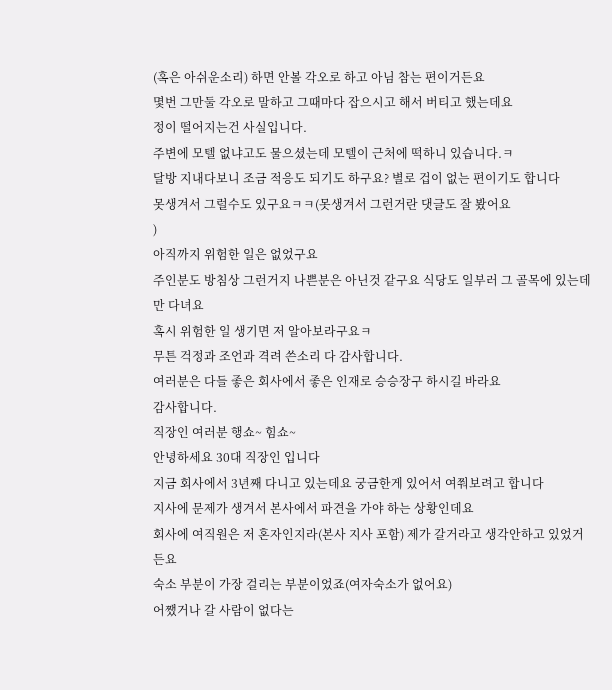(혹은 아쉬운소리) 하면 안볼 각오로 하고 아님 참는 편이거든요
몇번 그만둘 각오로 말하고 그때마다 잡으시고 해서 버티고 했는데요
정이 떨어지는건 사실입니다.
주변에 모텔 없냐고도 물으셨는데 모텔이 근처에 떡하니 있습니다.ㅋ
달방 지내다보니 조금 적응도 되기도 하구요? 별로 겁이 없는 편이기도 합니다
못생겨서 그럴수도 있구요ㅋㅋ(못생겨서 그런거란 댓글도 잘 봤어요
)
아직까지 위험한 일은 없었구요
주인분도 방침상 그런거지 나쁜분은 아닌것 같구요 식당도 일부러 그 골목에 있는데만 다녀요
혹시 위험한 일 생기면 저 알아보라구요ㅋ
무튼 걱정과 조언과 격려 쓴소리 다 감사합니다.
여러분은 다들 좋은 회사에서 좋은 인재로 승승장구 하시길 바라요
감사합니다.
직장인 여러분 행쇼~ 힘쇼~
안녕하세요 30대 직장인 입니다
지금 회사에서 3년째 다니고 있는데요 궁금한게 있어서 여쭤보려고 합니다
지사에 문제가 생겨서 본사에서 파견을 가야 하는 상황인데요
회사에 여직원은 저 혼자인지라(본사 지사 포함) 제가 갈거라고 생각안하고 있었거든요
숙소 부분이 가장 걸리는 부분이었죠(여자숙소가 없어요)
어쨌거나 갈 사람이 없다는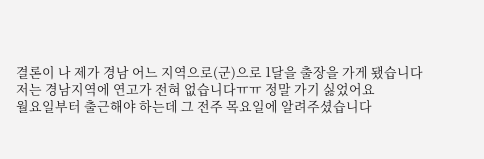결론이 나 제가 경남 어느 지역으로(군)으로 1달을 출장을 가게 됐습니다
저는 경남지역에 연고가 전혀 없습니다ㅠㅠ 정말 가기 싫었어요
월요일부터 출근해야 하는데 그 전주 목요일에 알려주셨습니다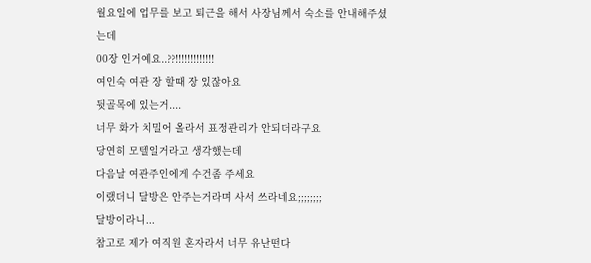월요일에 업무를 보고 퇴근을 해서 사장님께서 숙소를 안내해주셨는데
00장 인거예요..??!!!!!!!!!!!!!
여인숙 여관 장 할때 장 있잖아요
뒷골목에 있는거....
너무 화가 치밀어 올라서 표정관리가 안되더라구요
당연히 모텔일거라고 생각했는데
다음날 여관주인에게 수건좀 주세요
이랬더니 달방은 안주는거라며 사서 쓰라네요;;;;;;;;
달방이라니...
참고로 제가 여직원 혼자라서 너무 유난떤다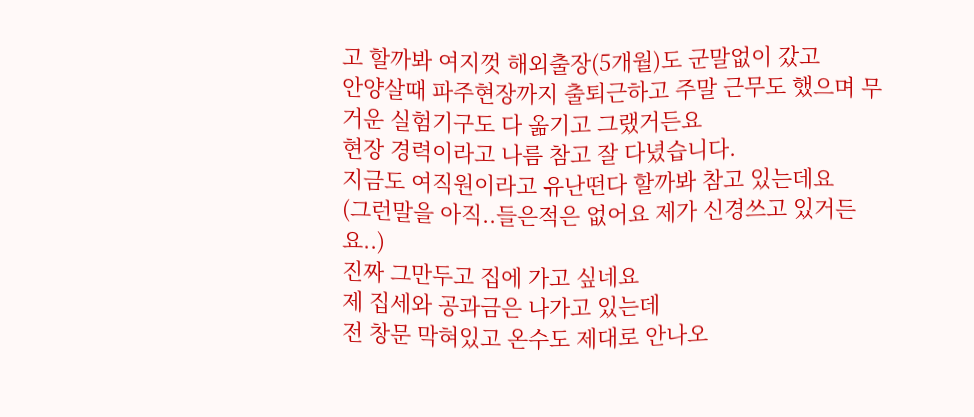고 할까봐 여지껏 해외출장(5개월)도 군말없이 갔고
안양살때 파주현장까지 출퇴근하고 주말 근무도 했으며 무거운 실험기구도 다 옮기고 그랬거든요
현장 경력이라고 나름 참고 잘 다녔습니다.
지금도 여직원이라고 유난떤다 할까봐 참고 있는데요
(그런말을 아직..들은적은 없어요 제가 신경쓰고 있거든요..)
진짜 그만두고 집에 가고 싶네요
제 집세와 공과금은 나가고 있는데
전 창문 막혀있고 온수도 제대로 안나오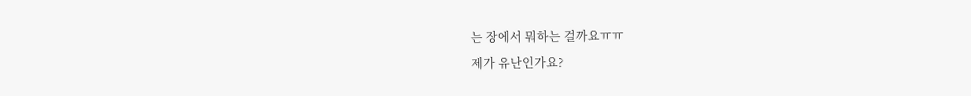는 장에서 뭐하는 걸까요ㅠㅠ
제가 유난인가요?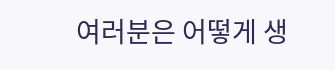여러분은 어떻게 생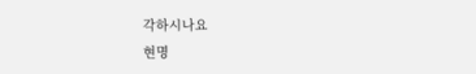각하시나요
현명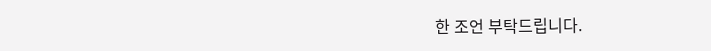한 조언 부탁드립니다.